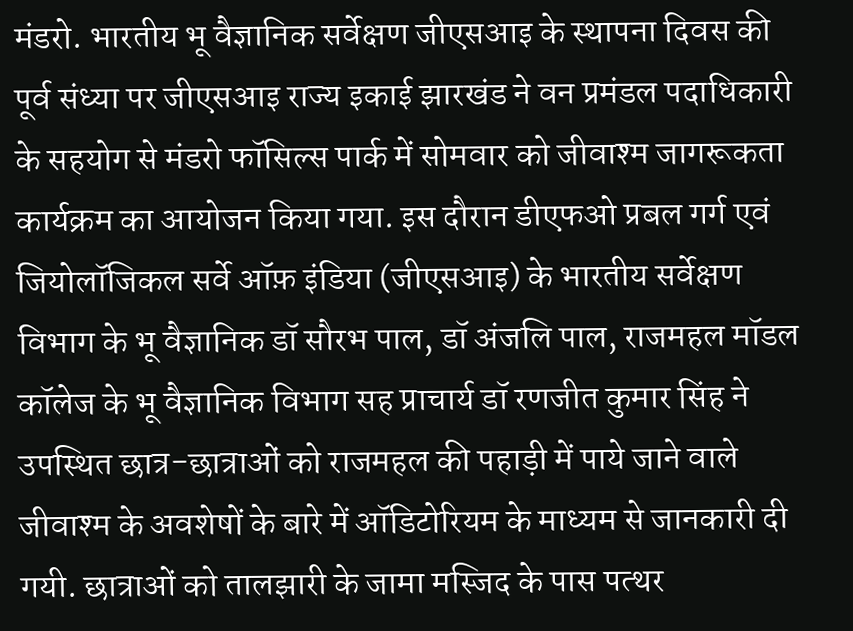मंडरो. भारतीय भू वैज्ञानिक सर्वेक्षण जीएसआइ के स्थापना दिवस की पूर्व संध्या पर जीएसआइ राज्य इकाई झारखंड ने वन प्रमंडल पदाधिकारी के सहयोग से मंडरो फॉसिल्स पार्क में सोमवार को जीवाश्म जागरूकता कार्यक्रम का आयोजन किया गया. इस दौरान डीएफओ प्रबल गर्ग एवं जियोलॉजिकल सर्वे ऑफ़ इंडिया (जीएसआइ) के भारतीय सर्वेक्षण विभाग के भू वैज्ञानिक डॉ सौरभ पाल, डॉ अंजलि पाल, राजमहल मॉडल कॉलेज के भू वैज्ञानिक विभाग सह प्राचार्य डॉ रणजीत कुमार सिंह ने उपस्थित छात्र-छात्राओं को राजमहल की पहाड़ी में पाये जाने वाले जीवाश्म के अवशेषों के बारे में ऑडिटोरियम के माध्यम से जानकारी दी गयी. छात्राओं को तालझारी के जामा मस्जिद के पास पत्थर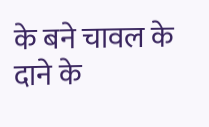के बने चावल के दाने के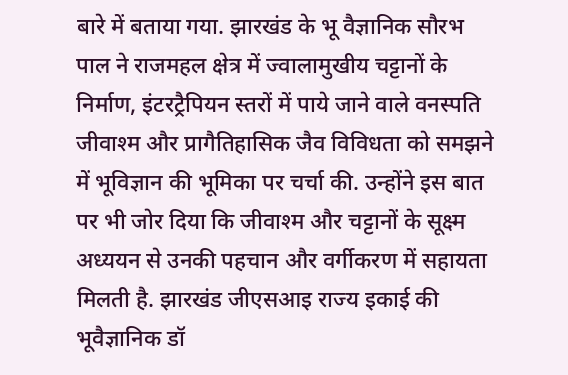बारे में बताया गया. झारखंड के भू वैज्ञानिक सौरभ पाल ने राजमहल क्षेत्र में ज्वालामुखीय चट्टानों के निर्माण, इंटरट्रैपियन स्तरों में पाये जाने वाले वनस्पति जीवाश्म और प्रागैतिहासिक जैव विविधता को समझने में भूविज्ञान की भूमिका पर चर्चा की. उन्होंने इस बात पर भी जोर दिया कि जीवाश्म और चट्टानों के सूक्ष्म अध्ययन से उनकी पहचान और वर्गीकरण में सहायता मिलती है. झारखंड जीएसआइ राज्य इकाई की भूवैज्ञानिक डॉ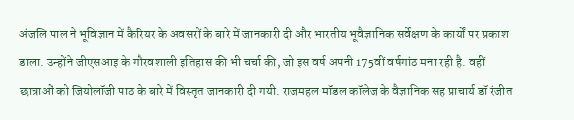अंजलि पाल ने भूविज्ञान में कैरियर के अवसरों के बारे में जानकारी दी और भारतीय भूवैज्ञानिक सर्वेक्षण के कार्यों पर प्रकाश डाला. उन्होंने जीएसआइ के गौरवशाली इतिहास की भी चर्चा की, जो इस वर्ष अपनी 175वीं वर्षगांठ मना रही है. वहीं छात्राओं को जियोलॉजी पाठ के बारे में विस्तृत जानकारी दी गयी. राजमहल मॉडल कॉलेज के वैज्ञानिक सह प्राचार्य डॉ रंजीत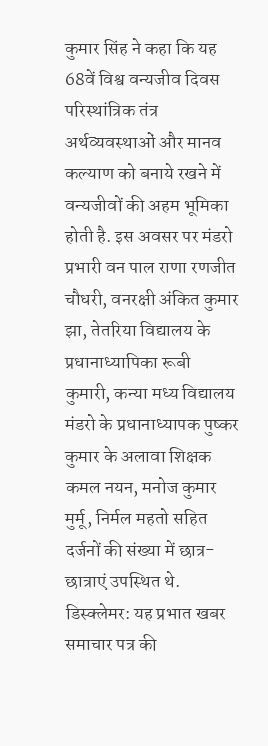कुमार सिंह ने कहा कि यह 68वें विश्व वन्यजीव दिवस परिस्थांत्रिक तंत्र अर्थव्यवस्थाओं और मानव कल्याण को बनाये रखने में वन्यजीवों की अहम भूमिका होती है. इस अवसर पर मंडरो प्रभारी वन पाल राणा रणजीत चौधरी, वनरक्षी अंकित कुमार झा, तेतरिया विद्यालय के प्रधानाध्यापिका रूबी कुमारी, कन्या मध्य विद्यालय मंडरो के प्रधानाध्यापक पुष्कर कुमार के अलावा शिक्षक कमल नयन, मनोज कुमार मुर्मू, निर्मल महतो सहित दर्जनों की संख्या में छात्र-छात्राएं उपस्थित थे.
डिस्क्लेमर: यह प्रभात खबर समाचार पत्र की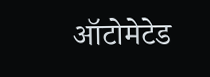ऑटोमेटेड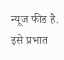न्यूज फीड है. इसे प्रभात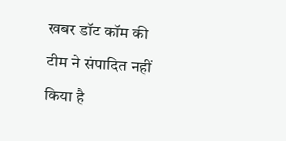खबर डॉट कॉम की टीम ने संपादित नहीं किया है